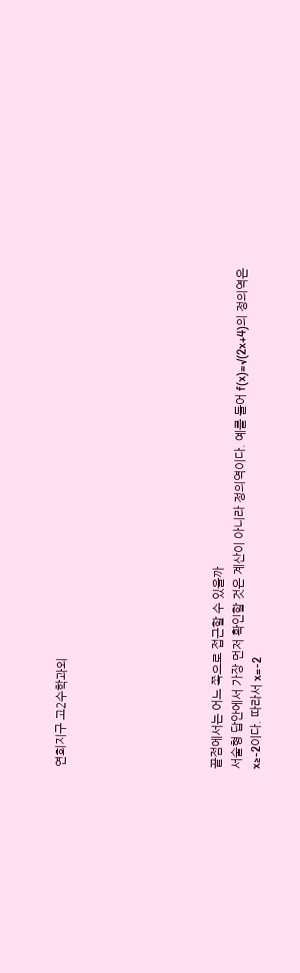연희지구 고2수학과외







끝점에서는 어느 쪽으로 접근할 수 있을까
서술형 답안에서 가장 먼저 확인할 것은 계산이 아니라 정의역이다. 예를 들어 f(x)=√(2x+4)의 정의역은 x≥-2이다. 따라서 x=-2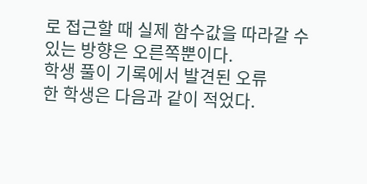로 접근할 때 실제 함수값을 따라갈 수 있는 방향은 오른쪽뿐이다.
학생 풀이 기록에서 발견된 오류
한 학생은 다음과 같이 적었다.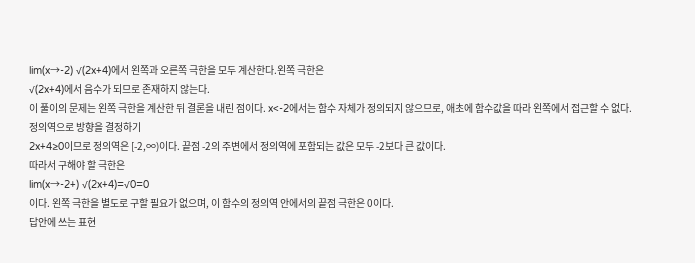lim(x→-2) √(2x+4)에서 왼쪽과 오른쪽 극한을 모두 계산한다.왼쪽 극한은
√(2x+4)에서 음수가 되므로 존재하지 않는다.
이 풀이의 문제는 왼쪽 극한을 계산한 뒤 결론을 내린 점이다. x<-2에서는 함수 자체가 정의되지 않으므로, 애초에 함수값을 따라 왼쪽에서 접근할 수 없다.
정의역으로 방향을 결정하기
2x+4≥0이므로 정의역은 [-2,∞)이다. 끝점 -2의 주변에서 정의역에 포함되는 값은 모두 -2보다 큰 값이다.
따라서 구해야 할 극한은
lim(x→-2+) √(2x+4)=√0=0
이다. 왼쪽 극한을 별도로 구할 필요가 없으며, 이 함수의 정의역 안에서의 끝점 극한은 0이다.
답안에 쓰는 표현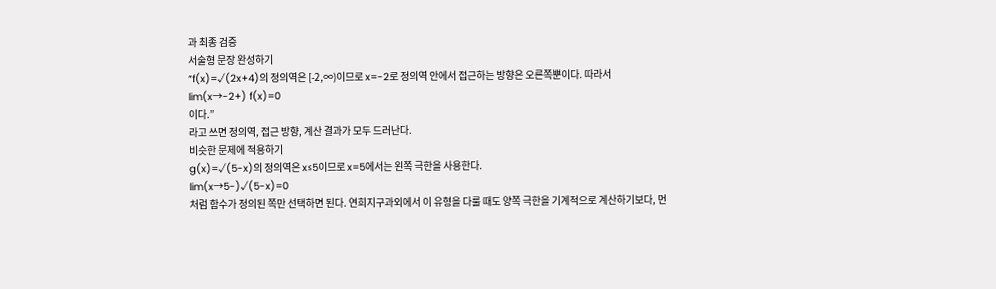과 최종 검증
서술형 문장 완성하기
“f(x)=√(2x+4)의 정의역은 [-2,∞)이므로 x=-2로 정의역 안에서 접근하는 방향은 오른쪽뿐이다. 따라서
lim(x→-2+) f(x)=0
이다.”
라고 쓰면 정의역, 접근 방향, 계산 결과가 모두 드러난다.
비슷한 문제에 적용하기
g(x)=√(5-x)의 정의역은 x≤5이므로 x=5에서는 왼쪽 극한을 사용한다.
lim(x→5-)√(5-x)=0
처럼 함수가 정의된 쪽만 선택하면 된다. 연희지구과외에서 이 유형을 다룰 때도 양쪽 극한을 기계적으로 계산하기보다, 먼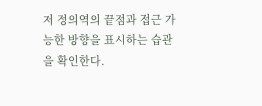저 정의역의 끝점과 접근 가능한 방향을 표시하는 습관을 확인한다.